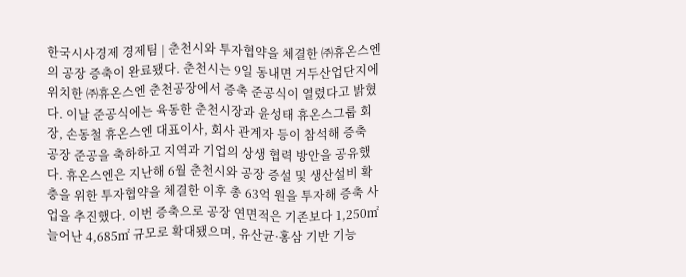한국시사경제 경제팀 | 춘천시와 투자협약을 체결한 ㈜휴온스엔의 공장 증축이 완료됐다. 춘천시는 9일 동내면 거두산업단지에 위치한 ㈜휴온스엔 춘천공장에서 증축 준공식이 열렸다고 밝혔다. 이날 준공식에는 육동한 춘천시장과 윤성태 휴온스그룹 회장, 손동철 휴온스엔 대표이사, 회사 관계자 등이 참석해 증축 공장 준공을 축하하고 지역과 기업의 상생 협력 방안을 공유했다. 휴온스엔은 지난해 6월 춘천시와 공장 증설 및 생산설비 확충을 위한 투자협약을 체결한 이후 총 63억 원을 투자해 증축 사업을 추진했다. 이번 증축으로 공장 연면적은 기존보다 1,250㎡ 늘어난 4,685㎡ 규모로 확대됐으며, 유산균·홍삼 기반 기능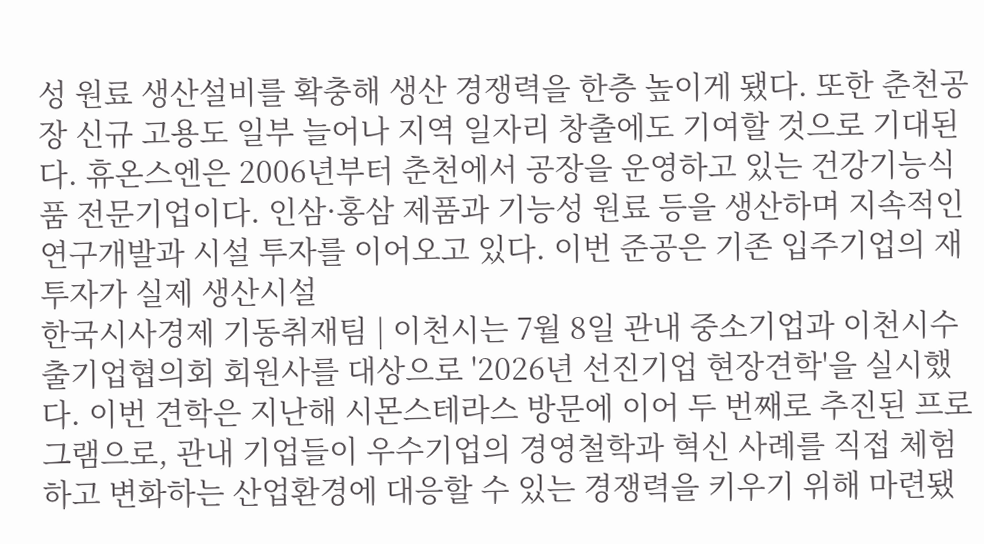성 원료 생산설비를 확충해 생산 경쟁력을 한층 높이게 됐다. 또한 춘천공장 신규 고용도 일부 늘어나 지역 일자리 창출에도 기여할 것으로 기대된다. 휴온스엔은 2006년부터 춘천에서 공장을 운영하고 있는 건강기능식품 전문기업이다. 인삼·홍삼 제품과 기능성 원료 등을 생산하며 지속적인 연구개발과 시설 투자를 이어오고 있다. 이번 준공은 기존 입주기업의 재투자가 실제 생산시설
한국시사경제 기동취재팀 | 이천시는 7월 8일 관내 중소기업과 이천시수출기업협의회 회원사를 대상으로 '2026년 선진기업 현장견학'을 실시했다. 이번 견학은 지난해 시몬스테라스 방문에 이어 두 번째로 추진된 프로그램으로, 관내 기업들이 우수기업의 경영철학과 혁신 사례를 직접 체험하고 변화하는 산업환경에 대응할 수 있는 경쟁력을 키우기 위해 마련됐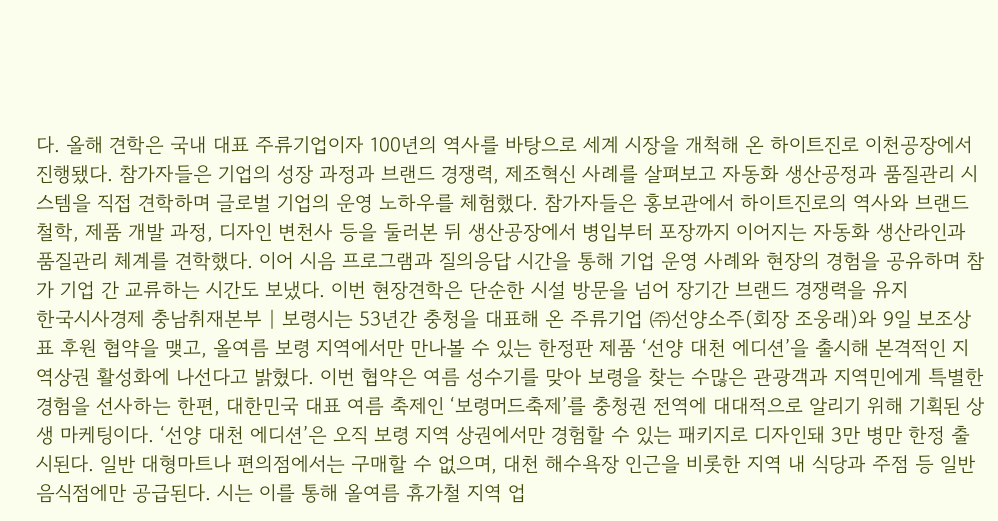다. 올해 견학은 국내 대표 주류기업이자 100년의 역사를 바탕으로 세계 시장을 개척해 온 하이트진로 이천공장에서 진행됐다. 참가자들은 기업의 성장 과정과 브랜드 경쟁력, 제조혁신 사례를 살펴보고 자동화 생산공정과 품질관리 시스템을 직접 견학하며 글로벌 기업의 운영 노하우를 체험했다. 참가자들은 홍보관에서 하이트진로의 역사와 브랜드 철학, 제품 개발 과정, 디자인 변천사 등을 둘러본 뒤 생산공장에서 병입부터 포장까지 이어지는 자동화 생산라인과 품질관리 체계를 견학했다. 이어 시음 프로그램과 질의응답 시간을 통해 기업 운영 사례와 현장의 경험을 공유하며 참가 기업 간 교류하는 시간도 보냈다. 이번 현장견학은 단순한 시설 방문을 넘어 장기간 브랜드 경쟁력을 유지
한국시사경제 충남취재본부 | 보령시는 53년간 충청을 대표해 온 주류기업 ㈜선양소주(회장 조웅래)와 9일 보조상표 후원 협약을 맺고, 올여름 보령 지역에서만 만나볼 수 있는 한정판 제품 ‘선양 대천 에디션’을 출시해 본격적인 지역상권 활성화에 나선다고 밝혔다. 이번 협약은 여름 성수기를 맞아 보령을 찾는 수많은 관광객과 지역민에게 특별한 경험을 선사하는 한편, 대한민국 대표 여름 축제인 ‘보령머드축제’를 충청권 전역에 대대적으로 알리기 위해 기획된 상생 마케팅이다. ‘선양 대천 에디션’은 오직 보령 지역 상권에서만 경험할 수 있는 패키지로 디자인돼 3만 병만 한정 출시된다. 일반 대형마트나 편의점에서는 구매할 수 없으며, 대천 해수욕장 인근을 비롯한 지역 내 식당과 주점 등 일반음식점에만 공급된다. 시는 이를 통해 올여름 휴가철 지역 업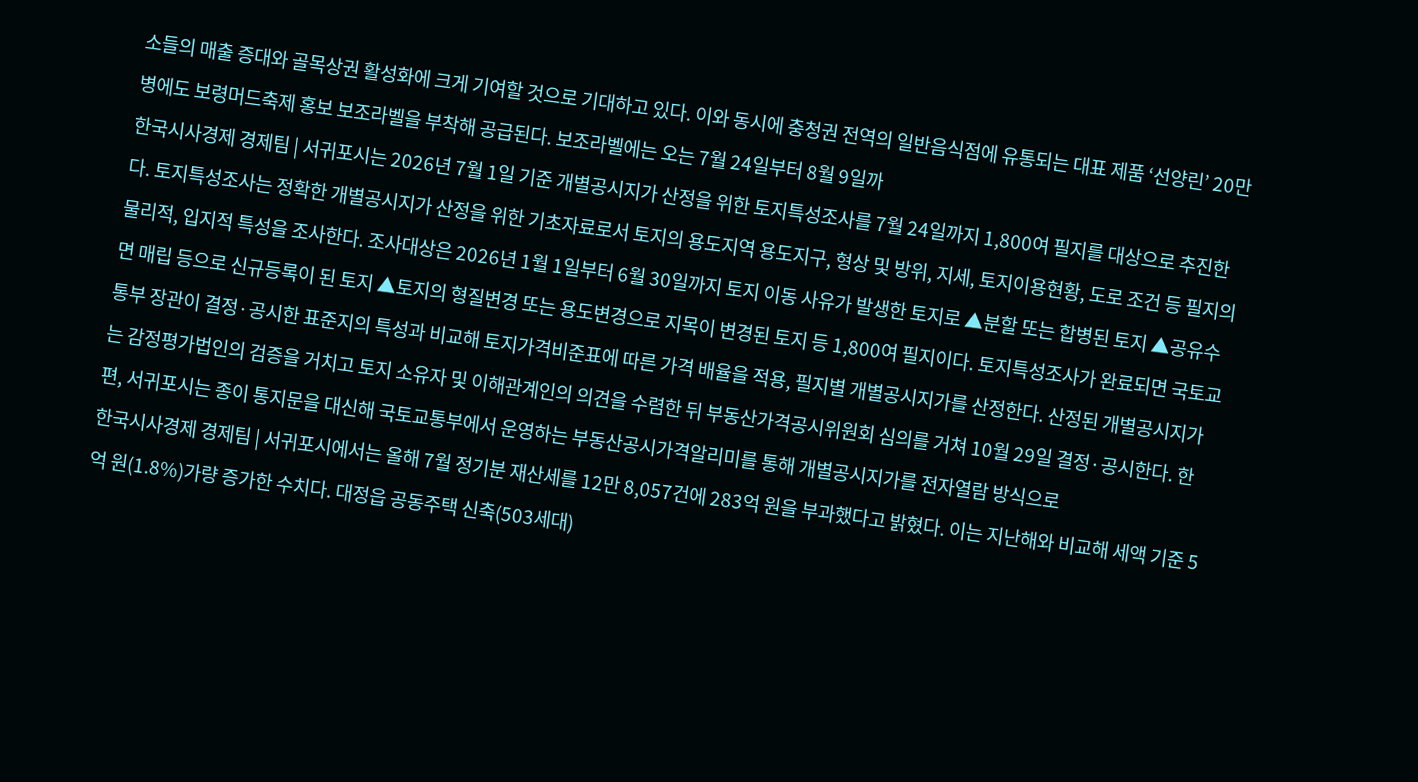소들의 매출 증대와 골목상권 활성화에 크게 기여할 것으로 기대하고 있다. 이와 동시에 충청권 전역의 일반음식점에 유통되는 대표 제품 ‘선양린’ 20만 병에도 보령머드축제 홍보 보조라벨을 부착해 공급된다. 보조라벨에는 오는 7월 24일부터 8월 9일까
한국시사경제 경제팀 | 서귀포시는 2026년 7월 1일 기준 개별공시지가 산정을 위한 토지특성조사를 7월 24일까지 1,800여 필지를 대상으로 추진한다. 토지특성조사는 정확한 개별공시지가 산정을 위한 기초자료로서 토지의 용도지역 용도지구, 형상 및 방위, 지세, 토지이용현황, 도로 조건 등 필지의 물리적, 입지적 특성을 조사한다. 조사대상은 2026년 1월 1일부터 6월 30일까지 토지 이동 사유가 발생한 토지로 ▲분할 또는 합병된 토지 ▲공유수면 매립 등으로 신규등록이 된 토지 ▲토지의 형질변경 또는 용도변경으로 지목이 변경된 토지 등 1,800여 필지이다. 토지특성조사가 완료되면 국토교통부 장관이 결정·공시한 표준지의 특성과 비교해 토지가격비준표에 따른 가격 배율을 적용, 필지별 개별공시지가를 산정한다. 산정된 개별공시지가는 감정평가법인의 검증을 거치고 토지 소유자 및 이해관계인의 의견을 수렴한 뒤 부동산가격공시위원회 심의를 거쳐 10월 29일 결정·공시한다. 한편, 서귀포시는 종이 통지문을 대신해 국토교통부에서 운영하는 부동산공시가격알리미를 통해 개별공시지가를 전자열람 방식으로
한국시사경제 경제팀 | 서귀포시에서는 올해 7월 정기분 재산세를 12만 8,057건에 283억 원을 부과했다고 밝혔다. 이는 지난해와 비교해 세액 기준 5억 원(1.8%)가량 증가한 수치다. 대정읍 공동주택 신축(503세대)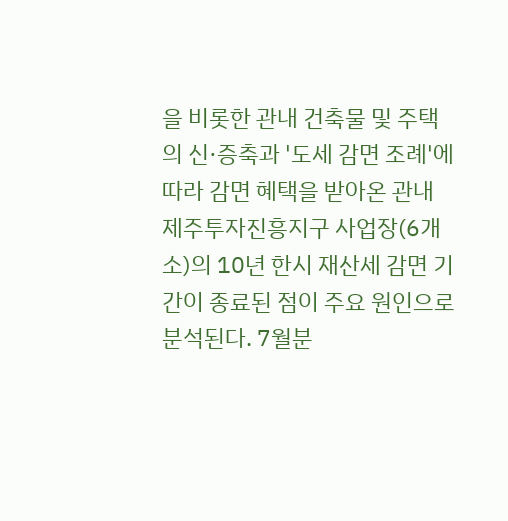을 비롯한 관내 건축물 및 주택의 신·증축과 '도세 감면 조례'에 따라 감면 혜택을 받아온 관내 제주투자진흥지구 사업장(6개소)의 10년 한시 재산세 감면 기간이 종료된 점이 주요 원인으로 분석된다. 7월분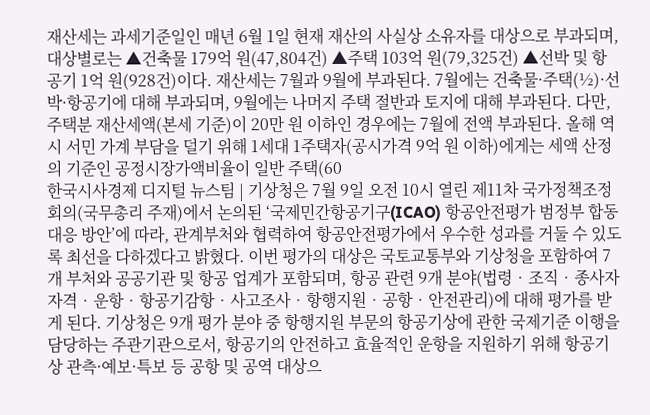재산세는 과세기준일인 매년 6월 1일 현재 재산의 사실상 소유자를 대상으로 부과되며, 대상별로는 ▲건축물 179억 원(47,804건) ▲주택 103억 원(79,325건) ▲선박 및 항공기 1억 원(928건)이다. 재산세는 7월과 9월에 부과된다. 7월에는 건축물·주택(½)·선박·항공기에 대해 부과되며, 9월에는 나머지 주택 절반과 토지에 대해 부과된다. 다만, 주택분 재산세액(본세 기준)이 20만 원 이하인 경우에는 7월에 전액 부과된다. 올해 역시 서민 가계 부담을 덜기 위해 1세대 1주택자(공시가격 9억 원 이하)에게는 세액 산정의 기준인 공정시장가액비율이 일반 주택(60
한국시사경제 디지털 뉴스팀 | 기상청은 7월 9일 오전 10시 열린 제11차 국가정책조정회의(국무총리 주재)에서 논의된 ‘국제민간항공기구(ICAO) 항공안전평가 범정부 합동대응 방안’에 따라, 관계부처와 협력하여 항공안전평가에서 우수한 성과를 거둘 수 있도록 최선을 다하겠다고 밝혔다. 이번 평가의 대상은 국토교통부와 기상청을 포함하여 7개 부처와 공공기관 및 항공 업계가 포함되며, 항공 관련 9개 분야(법령‧조직‧종사자자격‧운항‧항공기감항‧사고조사‧항행지원‧공항‧안전관리)에 대해 평가를 받게 된다. 기상청은 9개 평가 분야 중 항행지원 부문의 항공기상에 관한 국제기준 이행을 담당하는 주관기관으로서, 항공기의 안전하고 효율적인 운항을 지원하기 위해 항공기상 관측·예보·특보 등 공항 및 공역 대상으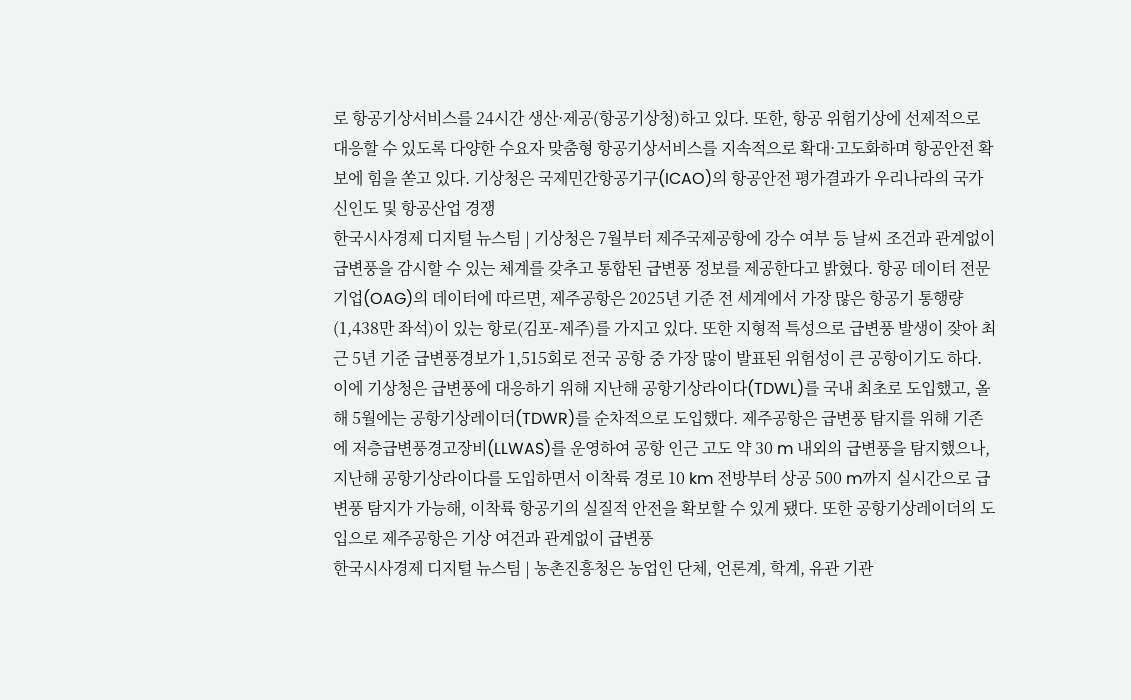로 항공기상서비스를 24시간 생산·제공(항공기상청)하고 있다. 또한, 항공 위험기상에 선제적으로 대응할 수 있도록 다양한 수요자 맞춤형 항공기상서비스를 지속적으로 확대·고도화하며 항공안전 확보에 힘을 쏟고 있다. 기상청은 국제민간항공기구(ICAO)의 항공안전 평가결과가 우리나라의 국가 신인도 및 항공산업 경쟁
한국시사경제 디지털 뉴스팀 | 기상청은 7월부터 제주국제공항에 강수 여부 등 날씨 조건과 관계없이 급변풍을 감시할 수 있는 체계를 갖추고 통합된 급변풍 정보를 제공한다고 밝혔다. 항공 데이터 전문 기업(OAG)의 데이터에 따르면, 제주공항은 2025년 기준 전 세계에서 가장 많은 항공기 통행량(1,438만 좌석)이 있는 항로(김포-제주)를 가지고 있다. 또한 지형적 특성으로 급변풍 발생이 잦아 최근 5년 기준 급변풍경보가 1,515회로 전국 공항 중 가장 많이 발표된 위험성이 큰 공항이기도 하다. 이에 기상청은 급변풍에 대응하기 위해 지난해 공항기상라이다(TDWL)를 국내 최초로 도입했고, 올해 5월에는 공항기상레이더(TDWR)를 순차적으로 도입했다. 제주공항은 급변풍 탐지를 위해 기존에 저층급변풍경고장비(LLWAS)를 운영하여 공항 인근 고도 약 30 m 내외의 급변풍을 탐지했으나, 지난해 공항기상라이다를 도입하면서 이착륙 경로 10 km 전방부터 상공 500 m까지 실시간으로 급변풍 탐지가 가능해, 이착륙 항공기의 실질적 안전을 확보할 수 있게 됐다. 또한 공항기상레이더의 도입으로 제주공항은 기상 여건과 관계없이 급변풍
한국시사경제 디지털 뉴스팀 | 농촌진흥청은 농업인 단체, 언론계, 학계, 유관 기관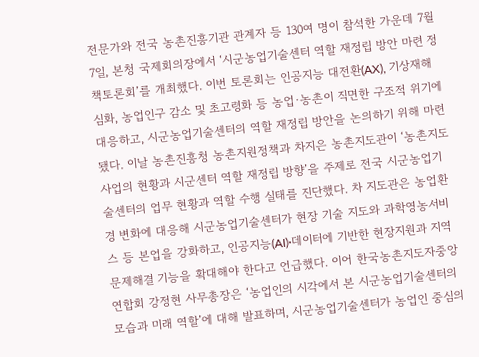전문가와 전국 농촌진흥기관 관계자 등 130여 명이 참석한 가운데 7월 7일, 본청 국제회의장에서 ‘시군농업기술센터 역할 재정립 방안 마련 정책토론회’를 개최했다. 이번 토론회는 인공지능 대전환(AX), 기상재해 심화, 농업인구 감소 및 초고령화 등 농업·농촌이 직면한 구조적 위기에 대응하고, 시군농업기술센터의 역할 재정립 방안을 논의하기 위해 마련됐다. 이날 농촌진흥청 농촌지원정책과 차지은 농촌지도관이 ‘농촌지도사업의 현황과 시군센터 역할 재정립 방향’을 주제로 전국 시군농업기술센터의 업무 현황과 역할 수행 실태를 진단했다. 차 지도관은 농업환경 변화에 대응해 시군농업기술센터가 현장 기술 지도와 과학영농서비스 등 본업을 강화하고, 인공지능(AI)·데이터에 기반한 현장지원과 지역 문제해결 기능을 확대해야 한다고 언급했다. 이어 한국농촌지도자중앙연합회 강정현 사무총장은 ‘농업인의 시각에서 본 시군농업기술센터의 모습과 미래 역할’에 대해 발표하며, 시군농업기술센터가 농업인 중심의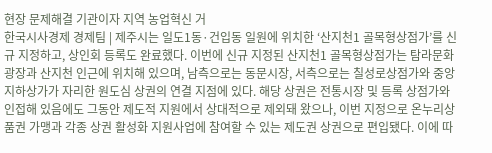현장 문제해결 기관이자 지역 농업혁신 거
한국시사경제 경제팀 | 제주시는 일도1동·건입동 일원에 위치한 ‘산지천1 골목형상점가’를 신규 지정하고, 상인회 등록도 완료했다. 이번에 신규 지정된 산지천1 골목형상점가는 탐라문화광장과 산지천 인근에 위치해 있으며, 남측으로는 동문시장, 서측으로는 칠성로상점가와 중앙지하상가가 자리한 원도심 상권의 연결 지점에 있다. 해당 상권은 전통시장 및 등록 상점가와 인접해 있음에도 그동안 제도적 지원에서 상대적으로 제외돼 왔으나, 이번 지정으로 온누리상품권 가맹과 각종 상권 활성화 지원사업에 참여할 수 있는 제도권 상권으로 편입됐다. 이에 따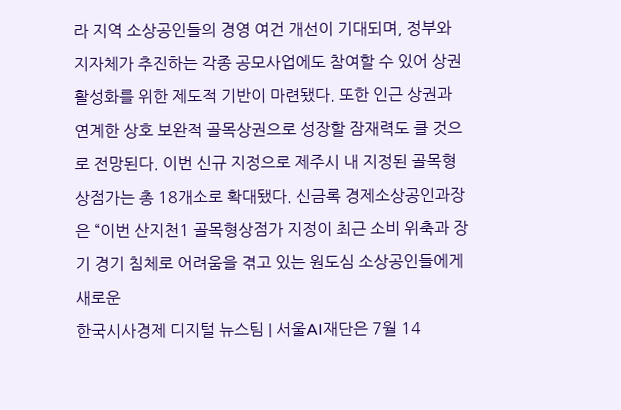라 지역 소상공인들의 경영 여건 개선이 기대되며, 정부와 지자체가 추진하는 각종 공모사업에도 참여할 수 있어 상권 활성화를 위한 제도적 기반이 마련됐다. 또한 인근 상권과 연계한 상호 보완적 골목상권으로 성장할 잠재력도 클 것으로 전망된다. 이번 신규 지정으로 제주시 내 지정된 골목형상점가는 총 18개소로 확대됐다. 신금록 경제소상공인과장은 “이번 산지천1 골목형상점가 지정이 최근 소비 위축과 장기 경기 침체로 어려움을 겪고 있는 원도심 소상공인들에게 새로운
한국시사경제 디지털 뉴스팀 | 서울AI재단은 7월 14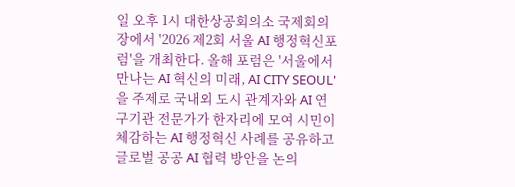일 오후 1시 대한상공회의소 국제회의장에서 '2026 제2회 서울 AI 행정혁신포럼'을 개최한다. 올해 포럼은 '서울에서 만나는 AI 혁신의 미래, AI CITY SEOUL'을 주제로 국내외 도시 관계자와 AI 연구기관 전문가가 한자리에 모여 시민이 체감하는 AI 행정혁신 사례를 공유하고 글로벌 공공 AI 협력 방안을 논의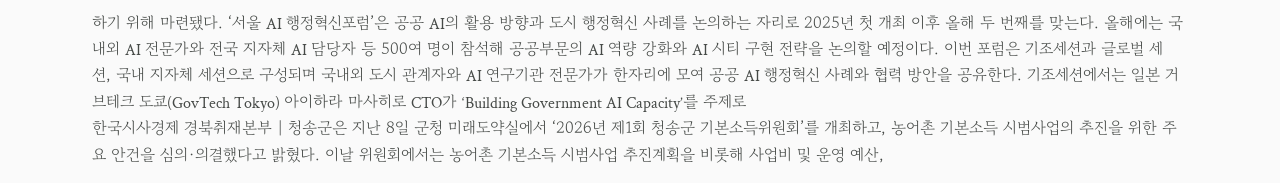하기 위해 마련됐다. ‘서울 AI 행정혁신포럼’은 공공 AI의 활용 방향과 도시 행정혁신 사례를 논의하는 자리로 2025년 첫 개최 이후 올해 두 번째를 맞는다. 올해에는 국내외 AI 전문가와 전국 지자체 AI 담당자 등 500여 명이 참석해 공공부문의 AI 역량 강화와 AI 시티 구현 전략을 논의할 예정이다. 이번 포럼은 기조세션과 글로벌 세션, 국내 지자체 세션으로 구성되며 국내외 도시 관계자와 AI 연구기관 전문가가 한자리에 모여 공공 AI 행정혁신 사례와 협력 방안을 공유한다. 기조세션에서는 일본 거브테크 도쿄(GovTech Tokyo) 아이하라 마사히로 CTO가 ‘Building Government AI Capacity’를 주제로
한국시사경제 경북취재본부 | 청송군은 지난 8일 군청 미래도약실에서 ‘2026년 제1회 청송군 기본소득위원회’를 개최하고, 농어촌 기본소득 시범사업의 추진을 위한 주요 안건을 심의·의결했다고 밝혔다. 이날 위원회에서는 농어촌 기본소득 시범사업 추진계획을 비롯해 사업비 및 운영 예산,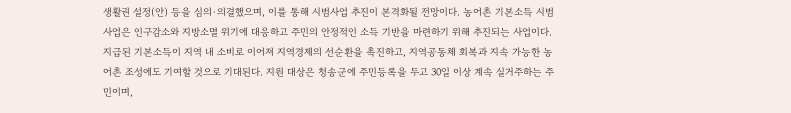생활권 설정(안) 등을 심의·의결했으며, 이를 통해 시범사업 추진이 본격화될 전망이다. 농어촌 기본소득 시범사업은 인구감소와 지방소멸 위기에 대응하고 주민의 안정적인 소득 기반을 마련하기 위해 추진되는 사업이다. 지급된 기본소득이 지역 내 소비로 이어져 지역경제의 선순환을 촉진하고, 지역공동체 회복과 지속 가능한 농어촌 조성에도 기여할 것으로 기대된다. 지원 대상은 청송군에 주민등록을 두고 30일 이상 계속 실거주하는 주민이며,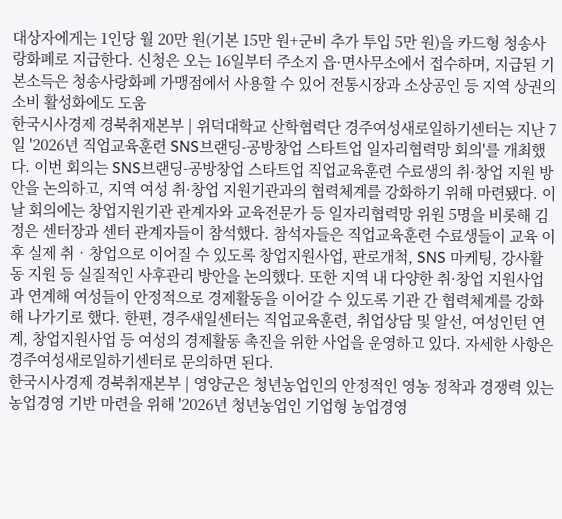대상자에게는 1인당 월 20만 원(기본 15만 원+군비 추가 투입 5만 원)을 카드형 청송사랑화폐로 지급한다. 신청은 오는 16일부터 주소지 읍·면사무소에서 접수하며, 지급된 기본소득은 청송사랑화폐 가맹점에서 사용할 수 있어 전통시장과 소상공인 등 지역 상권의 소비 활성화에도 도움
한국시사경제 경북취재본부 | 위덕대학교 산학협력단 경주여성새로일하기센터는 지난 7일 '2026년 직업교육훈련 SNS브랜딩-공방창업 스타트업 일자리협력망 회의'를 개최했다. 이번 회의는 SNS브랜딩-공방창업 스타트업 직업교육훈련 수료생의 취·창업 지원 방안을 논의하고, 지역 여성 취·창업 지원기관과의 협력체계를 강화하기 위해 마련됐다. 이날 회의에는 창업지원기관 관계자와 교육전문가 등 일자리협력망 위원 5명을 비롯해 김정은 센터장과 센터 관계자들이 참석했다. 참석자들은 직업교육훈련 수료생들이 교육 이후 실제 취‧창업으로 이어질 수 있도록 창업지원사업, 판로개척, SNS 마케팅, 강사활동 지원 등 실질적인 사후관리 방안을 논의했다. 또한 지역 내 다양한 취·창업 지원사업과 연계해 여성들이 안정적으로 경제활동을 이어갈 수 있도록 기관 간 협력체계를 강화해 나가기로 했다. 한편, 경주새일센터는 직업교육훈련, 취업상담 및 알선, 여성인턴 연계, 창업지원사업 등 여성의 경제활동 촉진을 위한 사업을 운영하고 있다. 자세한 사항은 경주여성새로일하기센터로 문의하면 된다.
한국시사경제 경북취재본부 | 영양군은 청년농업인의 안정적인 영농 정착과 경쟁력 있는 농업경영 기반 마련을 위해 '2026년 청년농업인 기업형 농업경영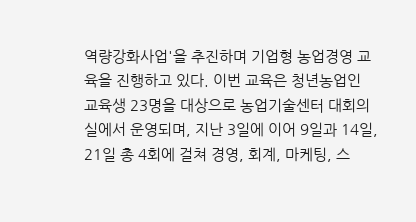역량강화사업'을 추진하며 기업형 농업경영 교육을 진행하고 있다. 이번 교육은 청년농업인 교육생 23명을 대상으로 농업기술센터 대회의실에서 운영되며, 지난 3일에 이어 9일과 14일, 21일 총 4회에 걸쳐 경영, 회계, 마케팅, 스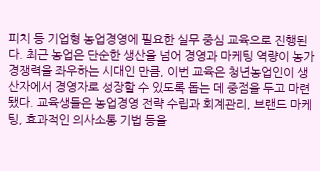피치 등 기업형 농업경영에 필요한 실무 중심 교육으로 진행된다. 최근 농업은 단순한 생산을 넘어 경영과 마케팅 역량이 농가 경쟁력을 좌우하는 시대인 만큼, 이번 교육은 청년농업인이 생산자에서 경영자로 성장할 수 있도록 돕는 데 중점을 두고 마련됐다. 교육생들은 농업경영 전략 수립과 회계관리, 브랜드 마케팅, 효과적인 의사소통 기법 등을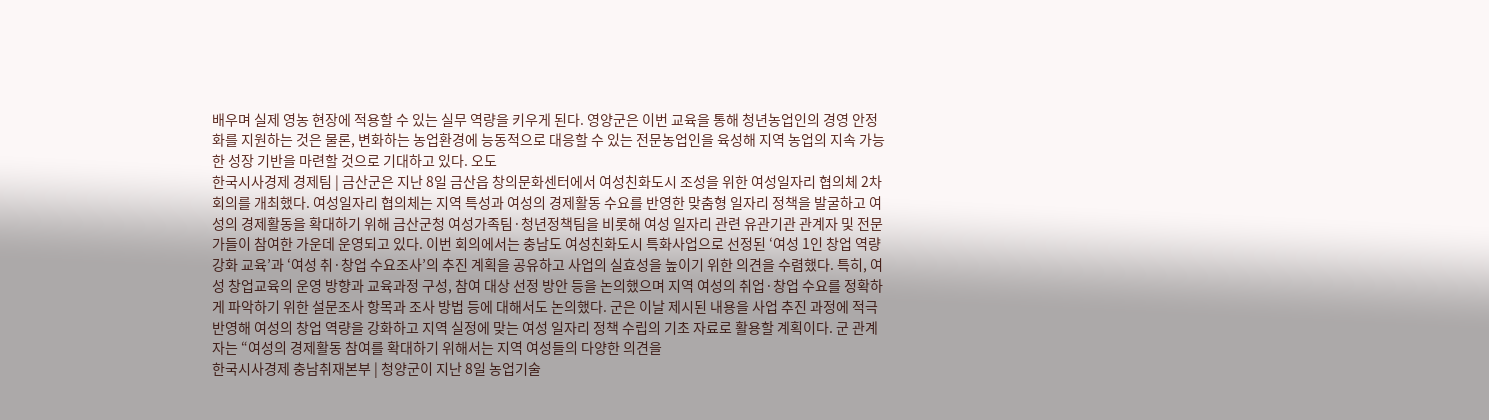배우며 실제 영농 현장에 적용할 수 있는 실무 역량을 키우게 된다. 영양군은 이번 교육을 통해 청년농업인의 경영 안정화를 지원하는 것은 물론, 변화하는 농업환경에 능동적으로 대응할 수 있는 전문농업인을 육성해 지역 농업의 지속 가능한 성장 기반을 마련할 것으로 기대하고 있다. 오도
한국시사경제 경제팀 | 금산군은 지난 8일 금산읍 창의문화센터에서 여성친화도시 조성을 위한 여성일자리 협의체 2차 회의를 개최했다. 여성일자리 협의체는 지역 특성과 여성의 경제활동 수요를 반영한 맞춤형 일자리 정책을 발굴하고 여성의 경제활동을 확대하기 위해 금산군청 여성가족팀·청년정책팀을 비롯해 여성 일자리 관련 유관기관 관계자 및 전문가들이 참여한 가운데 운영되고 있다. 이번 회의에서는 충남도 여성친화도시 특화사업으로 선정된 ‘여성 1인 창업 역량강화 교육’과 ‘여성 취·창업 수요조사’의 추진 계획을 공유하고 사업의 실효성을 높이기 위한 의견을 수렴했다. 특히, 여성 창업교육의 운영 방향과 교육과정 구성, 참여 대상 선정 방안 등을 논의했으며 지역 여성의 취업·창업 수요를 정확하게 파악하기 위한 설문조사 항목과 조사 방법 등에 대해서도 논의했다. 군은 이날 제시된 내용을 사업 추진 과정에 적극 반영해 여성의 창업 역량을 강화하고 지역 실정에 맞는 여성 일자리 정책 수립의 기초 자료로 활용할 계획이다. 군 관계자는 “여성의 경제활동 참여를 확대하기 위해서는 지역 여성들의 다양한 의견을
한국시사경제 충남취재본부 | 청양군이 지난 8일 농업기술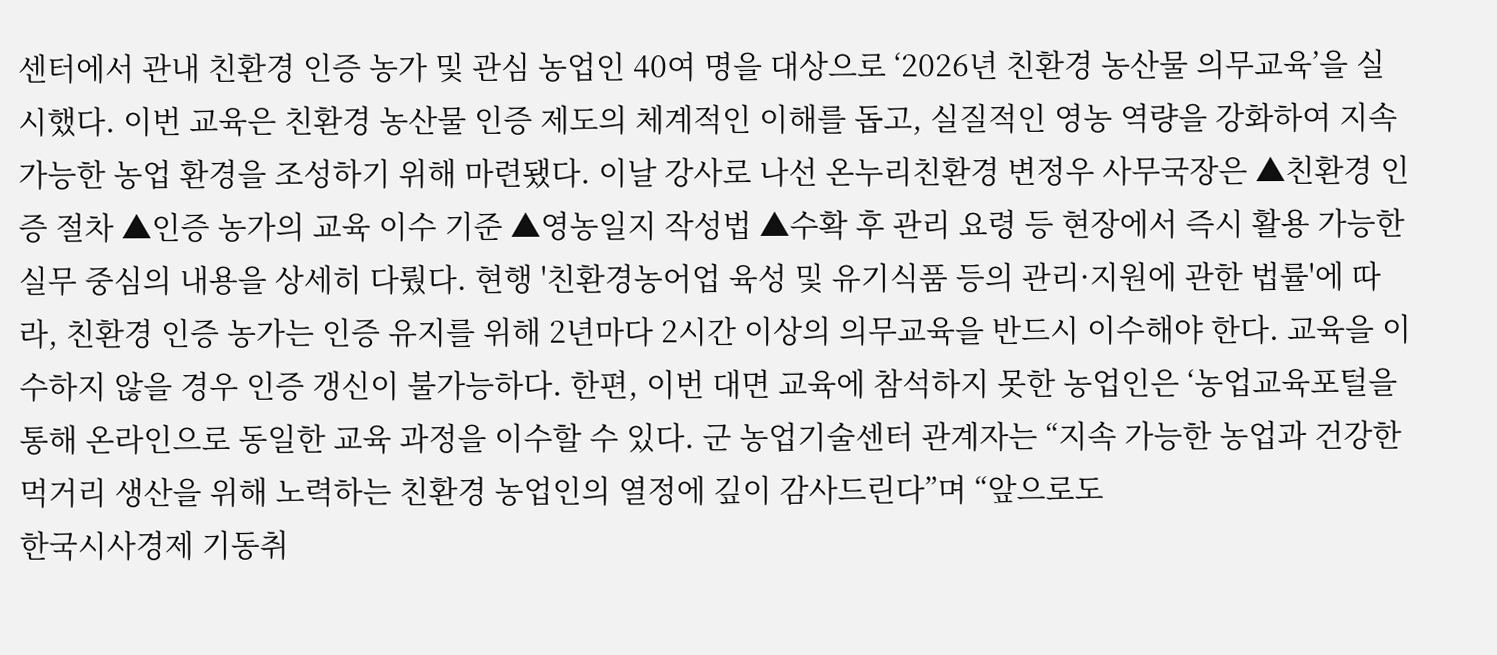센터에서 관내 친환경 인증 농가 및 관심 농업인 40여 명을 대상으로 ‘2026년 친환경 농산물 의무교육’을 실시했다. 이번 교육은 친환경 농산물 인증 제도의 체계적인 이해를 돕고, 실질적인 영농 역량을 강화하여 지속 가능한 농업 환경을 조성하기 위해 마련됐다. 이날 강사로 나선 온누리친환경 변정우 사무국장은 ▲친환경 인증 절차 ▲인증 농가의 교육 이수 기준 ▲영농일지 작성법 ▲수확 후 관리 요령 등 현장에서 즉시 활용 가능한 실무 중심의 내용을 상세히 다뤘다. 현행 '친환경농어업 육성 및 유기식품 등의 관리·지원에 관한 법률'에 따라, 친환경 인증 농가는 인증 유지를 위해 2년마다 2시간 이상의 의무교육을 반드시 이수해야 한다. 교육을 이수하지 않을 경우 인증 갱신이 불가능하다. 한편, 이번 대면 교육에 참석하지 못한 농업인은 ‘농업교육포털을 통해 온라인으로 동일한 교육 과정을 이수할 수 있다. 군 농업기술센터 관계자는 “지속 가능한 농업과 건강한 먹거리 생산을 위해 노력하는 친환경 농업인의 열정에 깊이 감사드린다”며 “앞으로도
한국시사경제 기동취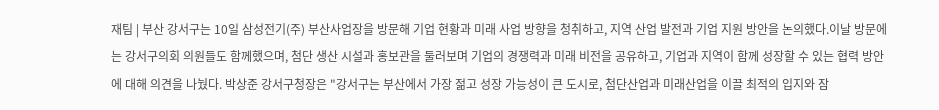재팀 | 부산 강서구는 10일 삼성전기(주) 부산사업장을 방문해 기업 현황과 미래 사업 방향을 청취하고, 지역 산업 발전과 기업 지원 방안을 논의했다.이날 방문에는 강서구의회 의원들도 함께했으며, 첨단 생산 시설과 홍보관을 둘러보며 기업의 경쟁력과 미래 비전을 공유하고, 기업과 지역이 함께 성장할 수 있는 협력 방안에 대해 의견을 나눴다. 박상준 강서구청장은 "강서구는 부산에서 가장 젊고 성장 가능성이 큰 도시로, 첨단산업과 미래산업을 이끌 최적의 입지와 잠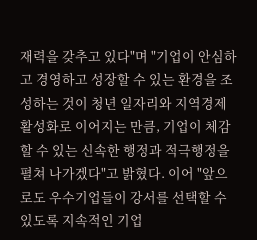재력을 갖추고 있다"며 "기업이 안심하고 경영하고 성장할 수 있는 환경을 조성하는 것이 청년 일자리와 지역경제 활성화로 이어지는 만큼, 기업이 체감할 수 있는 신속한 행정과 적극행정을 펼쳐 나가겠다"고 밝혔다. 이어 "앞으로도 우수기업들이 강서를 선택할 수 있도록 지속적인 기업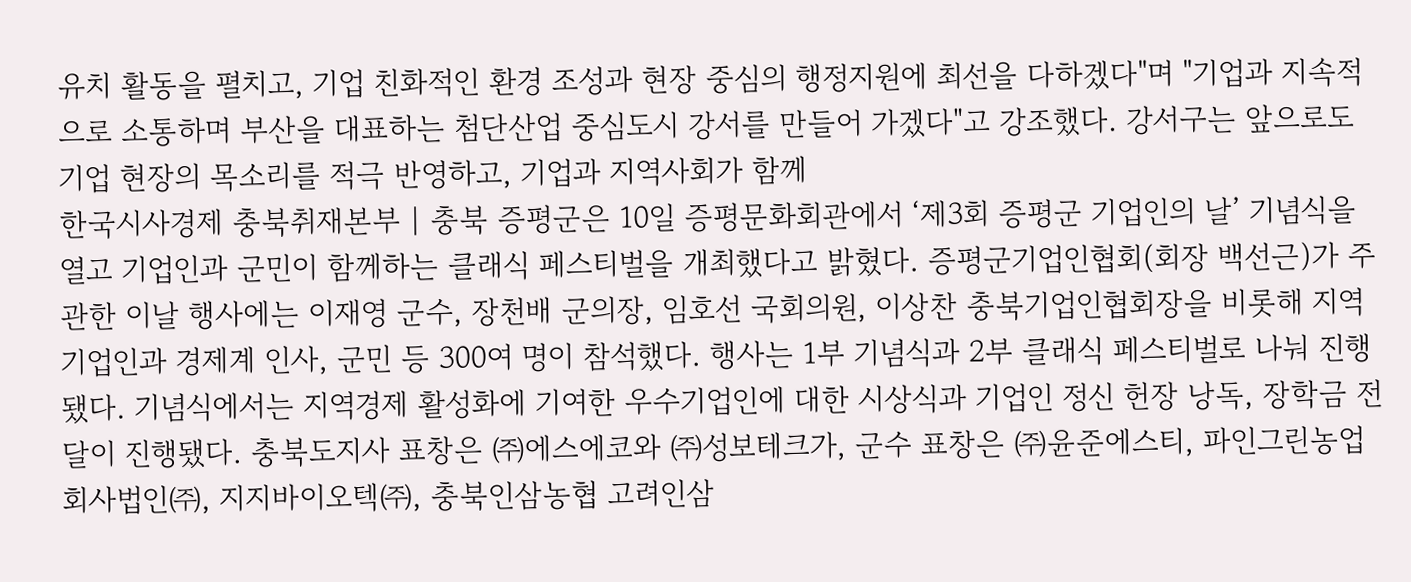유치 활동을 펼치고, 기업 친화적인 환경 조성과 현장 중심의 행정지원에 최선을 다하겠다"며 "기업과 지속적으로 소통하며 부산을 대표하는 첨단산업 중심도시 강서를 만들어 가겠다"고 강조했다. 강서구는 앞으로도 기업 현장의 목소리를 적극 반영하고, 기업과 지역사회가 함께
한국시사경제 충북취재본부 | 충북 증평군은 10일 증평문화회관에서 ‘제3회 증평군 기업인의 날’ 기념식을 열고 기업인과 군민이 함께하는 클래식 페스티벌을 개최했다고 밝혔다. 증평군기업인협회(회장 백선근)가 주관한 이날 행사에는 이재영 군수, 장천배 군의장, 임호선 국회의원, 이상찬 충북기업인협회장을 비롯해 지역 기업인과 경제계 인사, 군민 등 300여 명이 참석했다. 행사는 1부 기념식과 2부 클래식 페스티벌로 나눠 진행됐다. 기념식에서는 지역경제 활성화에 기여한 우수기업인에 대한 시상식과 기업인 정신 헌장 낭독, 장학금 전달이 진행됐다. 충북도지사 표창은 ㈜에스에코와 ㈜성보테크가, 군수 표창은 ㈜윤준에스티, 파인그린농업회사법인㈜, 지지바이오텍㈜, 충북인삼농협 고려인삼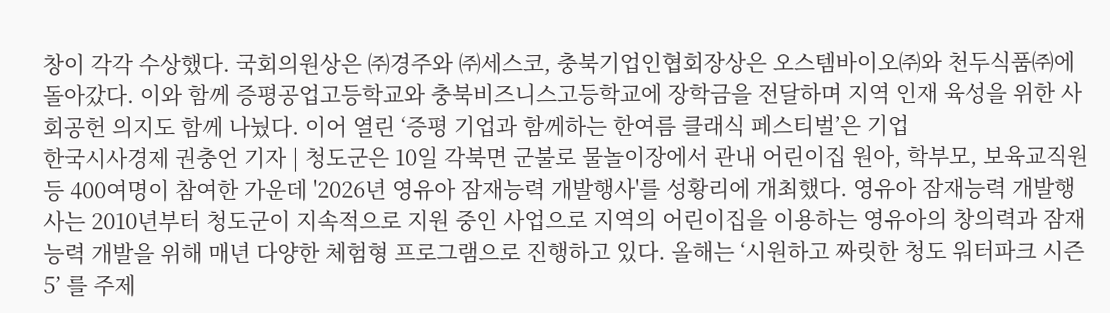창이 각각 수상했다. 국회의원상은 ㈜경주와 ㈜세스코, 충북기업인협회장상은 오스템바이오㈜와 천두식품㈜에 돌아갔다. 이와 함께 증평공업고등학교와 충북비즈니스고등학교에 장학금을 전달하며 지역 인재 육성을 위한 사회공헌 의지도 함께 나눴다. 이어 열린 ‘증평 기업과 함께하는 한여름 클래식 페스티벌’은 기업
한국시사경제 권충언 기자 | 청도군은 10일 각북면 군불로 물놀이장에서 관내 어린이집 원아, 학부모, 보육교직원 등 400여명이 참여한 가운데 '2026년 영유아 잠재능력 개발행사'를 성황리에 개최했다. 영유아 잠재능력 개발행사는 2010년부터 청도군이 지속적으로 지원 중인 사업으로 지역의 어린이집을 이용하는 영유아의 창의력과 잠재능력 개발을 위해 매년 다양한 체험형 프로그램으로 진행하고 있다. 올해는 ‘시원하고 짜릿한 청도 워터파크 시즌5’ 를 주제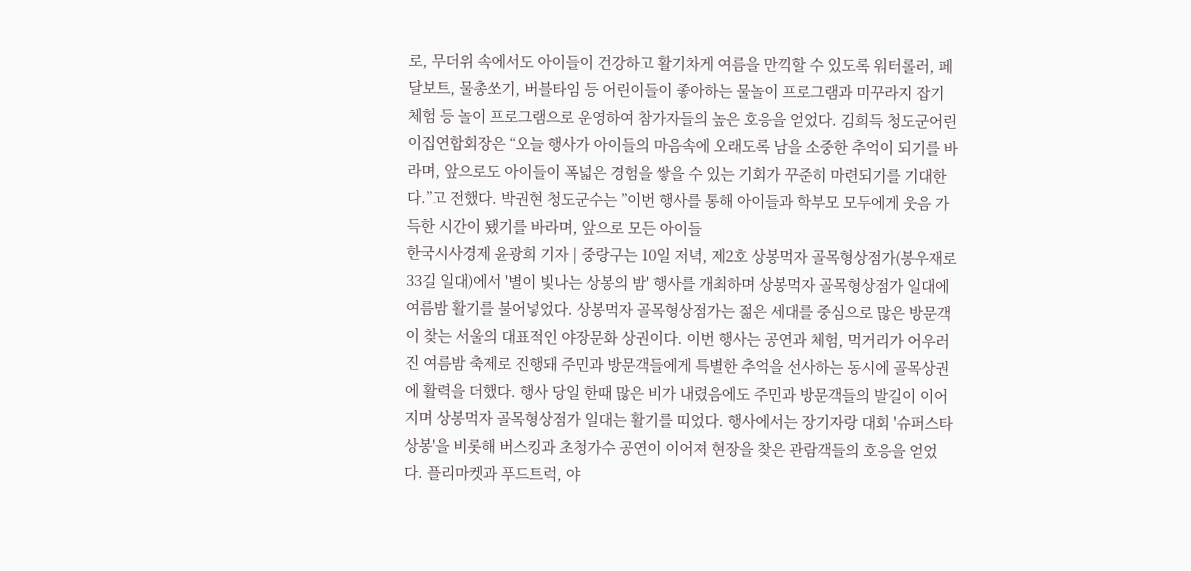로, 무더위 속에서도 아이들이 건강하고 활기차게 여름을 만끽할 수 있도록 워터롤러, 페달보트, 물총쏘기, 버블타임 등 어린이들이 좋아하는 물놀이 프로그램과 미꾸라지 잡기 체험 등 놀이 프로그램으로 운영하여 참가자들의 높은 호응을 얻었다. 김희득 청도군어린이집연합회장은 “오늘 행사가 아이들의 마음속에 오래도록 남을 소중한 추억이 되기를 바라며, 앞으로도 아이들이 폭넓은 경험을 쌓을 수 있는 기회가 꾸준히 마련되기를 기대한다.”고 전했다. 박권현 청도군수는 ”이번 행사를 통해 아이들과 학부모 모두에게 웃음 가득한 시간이 됐기를 바라며, 앞으로 모든 아이들
한국시사경제 윤광희 기자 | 중랑구는 10일 저녁, 제2호 상봉먹자 골목형상점가(봉우재로33길 일대)에서 '별이 빛나는 상봉의 밤' 행사를 개최하며 상봉먹자 골목형상점가 일대에 여름밤 활기를 불어넣었다. 상봉먹자 골목형상점가는 젊은 세대를 중심으로 많은 방문객이 찾는 서울의 대표적인 야장문화 상권이다. 이번 행사는 공연과 체험, 먹거리가 어우러진 여름밤 축제로 진행돼 주민과 방문객들에게 특별한 추억을 선사하는 동시에 골목상권에 활력을 더했다. 행사 당일 한때 많은 비가 내렸음에도 주민과 방문객들의 발길이 이어지며 상봉먹자 골목형상점가 일대는 활기를 띠었다. 행사에서는 장기자랑 대회 '슈퍼스타 상봉'을 비롯해 버스킹과 초청가수 공연이 이어져 현장을 찾은 관람객들의 호응을 얻었다. 플리마켓과 푸드트럭, 야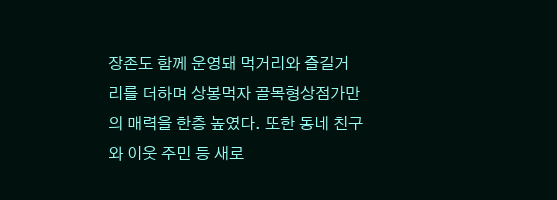장존도 함께 운영돼 먹거리와 즐길거리를 더하며 상봉먹자 골목형상점가만의 매력을 한층 높였다. 또한 동네 친구와 이웃 주민 등 새로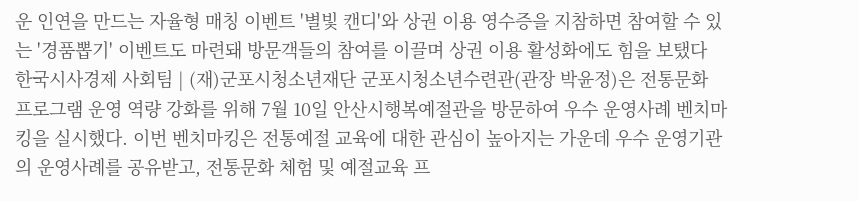운 인연을 만드는 자율형 매칭 이벤트 '별빛 캔디'와 상권 이용 영수증을 지참하면 참여할 수 있는 '경품뽑기' 이벤트도 마련돼 방문객들의 참여를 이끌며 상권 이용 활성화에도 힘을 보탰다
한국시사경제 사회팀 | (재)군포시청소년재단 군포시청소년수련관(관장 박윤정)은 전통문화 프로그램 운영 역량 강화를 위해 7월 10일 안산시행복예절관을 방문하여 우수 운영사례 벤치마킹을 실시했다. 이번 벤치마킹은 전통예절 교육에 대한 관심이 높아지는 가운데 우수 운영기관의 운영사례를 공유받고, 전통문화 체험 및 예절교육 프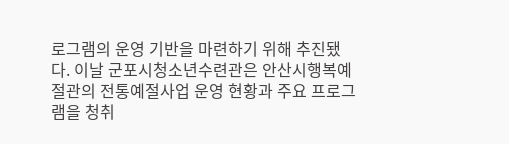로그램의 운영 기반을 마련하기 위해 추진됐다. 이날 군포시청소년수련관은 안산시행복예절관의 전통예절사업 운영 현황과 주요 프로그램을 청취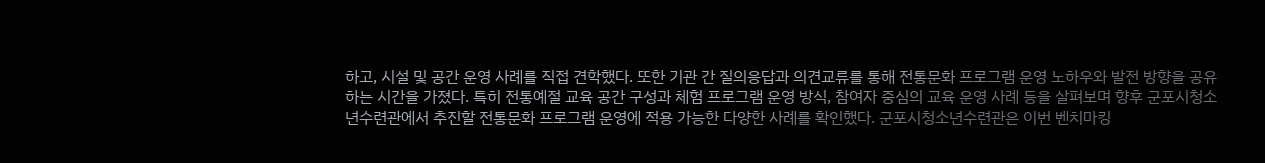하고, 시설 및 공간 운영 사례를 직접 견학했다. 또한 기관 간 질의응답과 의견교류를 통해 전통문화 프로그램 운영 노하우와 발전 방향을 공유하는 시간을 가졌다. 특히 전통예절 교육 공간 구성과 체험 프로그램 운영 방식, 참여자 중심의 교육 운영 사례 등을 살펴보며 향후 군포시청소년수련관에서 추진할 전통문화 프로그램 운영에 적용 가능한 다양한 사례를 확인했다. 군포시청소년수련관은 이번 벤치마킹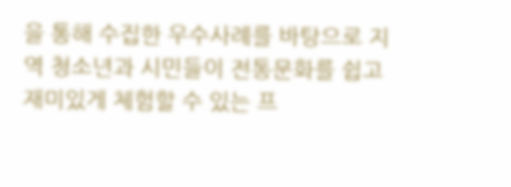을 통해 수집한 우수사례를 바탕으로 지역 청소년과 시민들이 전통문화를 쉽고 재미있게 체험할 수 있는 프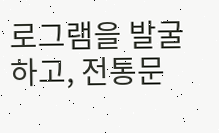로그램을 발굴하고, 전통문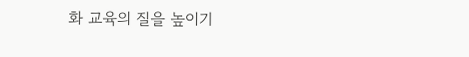화 교육의 질을 높이기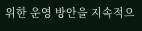위한 운영 방안을 지속적으